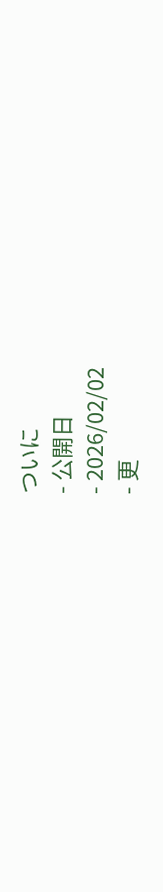ついに
- 公開日
- 2026/02/02
- 更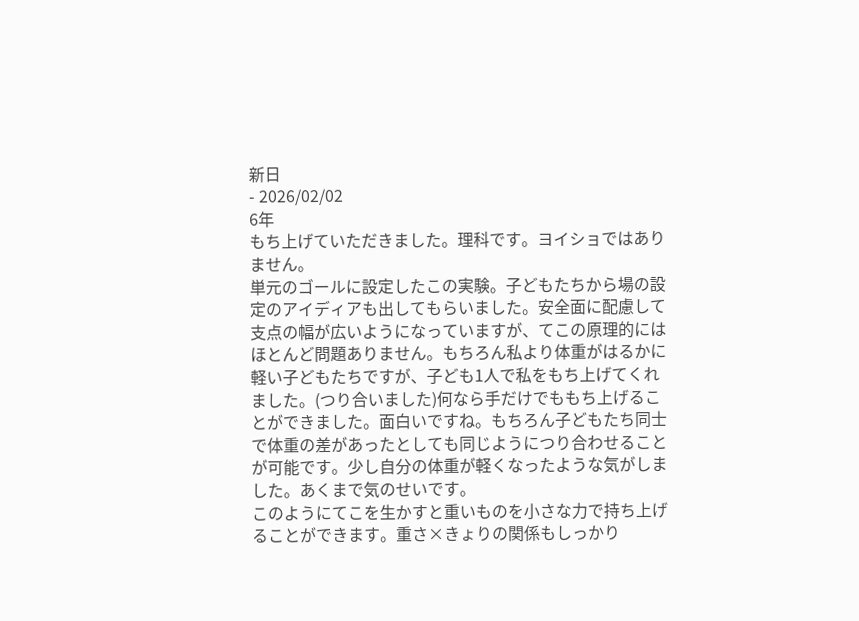新日
- 2026/02/02
6年
もち上げていただきました。理科です。ヨイショではありません。
単元のゴールに設定したこの実験。子どもたちから場の設定のアイディアも出してもらいました。安全面に配慮して支点の幅が広いようになっていますが、てこの原理的にはほとんど問題ありません。もちろん私より体重がはるかに軽い子どもたちですが、子ども1人で私をもち上げてくれました。(つり合いました)何なら手だけでももち上げることができました。面白いですね。もちろん子どもたち同士で体重の差があったとしても同じようにつり合わせることが可能です。少し自分の体重が軽くなったような気がしました。あくまで気のせいです。
このようにてこを生かすと重いものを小さな力で持ち上げることができます。重さ×きょりの関係もしっかり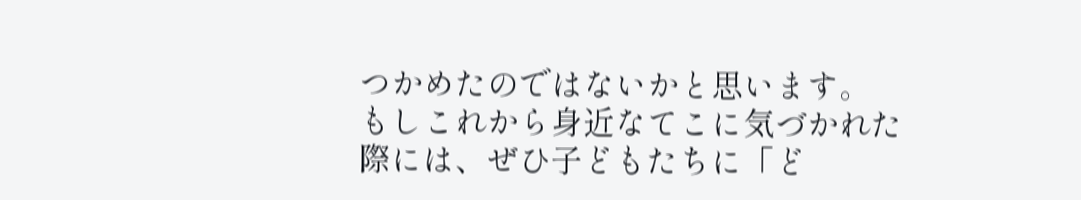つかめたのではないかと思います。
もしこれから身近なてこに気づかれた際には、ぜひ子どもたちに「ど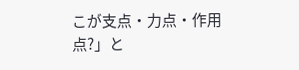こが支点・力点・作用点?」と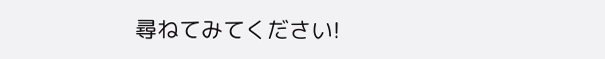尋ねてみてください!